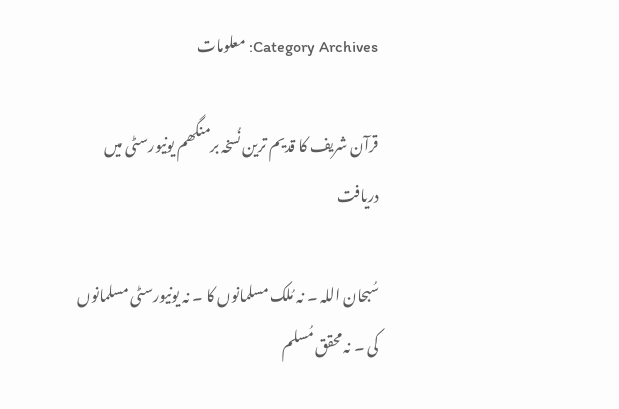Category Archives: معلومات

قرآن شریف کا قدیم ترین نُسخہ برمنگھم یونیورسٹی میں دریافت

سُبحان اللہ ۔ نہ مُلک مسلمانوں کا ۔ نہ یونیورسٹی مسلمانوں کی ۔ نہ محقق مُسلم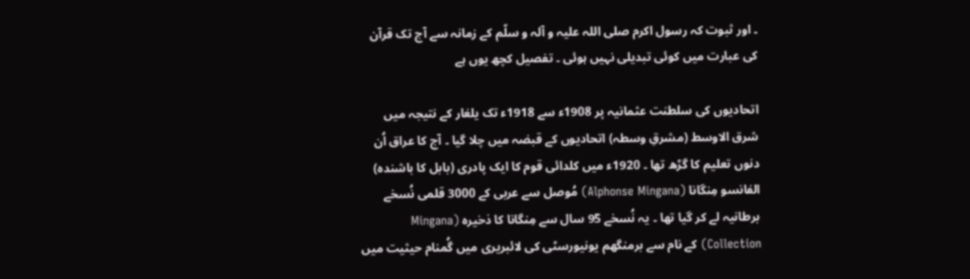۔ اور ثبوت کہ رسول اکرم صلی اللہ علیہ و آلہ و سلّم کے زمانہ سے آج تک قرآن کی عبارت میں کوئی تبدیلی نہیں ہوئی ۔ تفصیل کچھ یوں ہے

اتحادیوں کی سلطنت عثمانیہ پر 1908ء سے 1918ء تک یلغار کے نتیجہ میں شرق الاوسط (مشرقِ وسطہ) اتحادیوں کے قبضہ میں چلا گیا ۔ آج کا عراق اُن دنوں تعلیم کا گڑھ تھا ۔ 1920ء میں کلدائی قوم کا ایک پادری (بابل کا باشندہ) الفانسو مِنگانا (Alphonse Mingana) مُوصل سے عربی کے 3000 قلمی نُسخے برطانیہ لے کر گیا تھا ۔ یہ نُسخے 95 سال سے مِنگانا کا ذخیرہ (Mingana Collection) کے نام سے برمنگھم یونیورسٹی کی لائبریری میں گُمنام حیثیت میں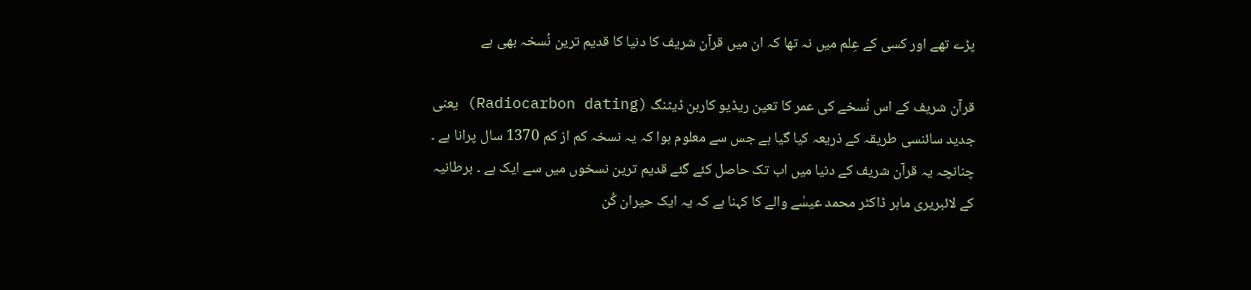پڑے تھے اور کسی کے عِلم میں نہ تھا کہ ان میں قرآن شریف کا دنیا کا قدیم ترین نُسخہ بھی ہے

قرآن شریف کے اس نُسخے کی عمر کا تعین ریڈیو کاربن ڈیٹنگ (Radiocarbon dating) یعنی جدید سائنسی طریقہ کے ذریعہ کیا گیا ہے جس سے معلوم ہوا کہ یہ نسخہ کم از کم 1370 سال پرانا ہے ۔ چنانچہ یہ قرآن شریف کے دنیا میں اب تک حاصل کئے گئے قدیم ترین نسخوں میں سے ایک ہے ۔ برطانیہ کے لائبریری ماہر ڈاکٹر محمد عیسٰے والے کا کہنا ہے کہ یہ ایک حیران کُن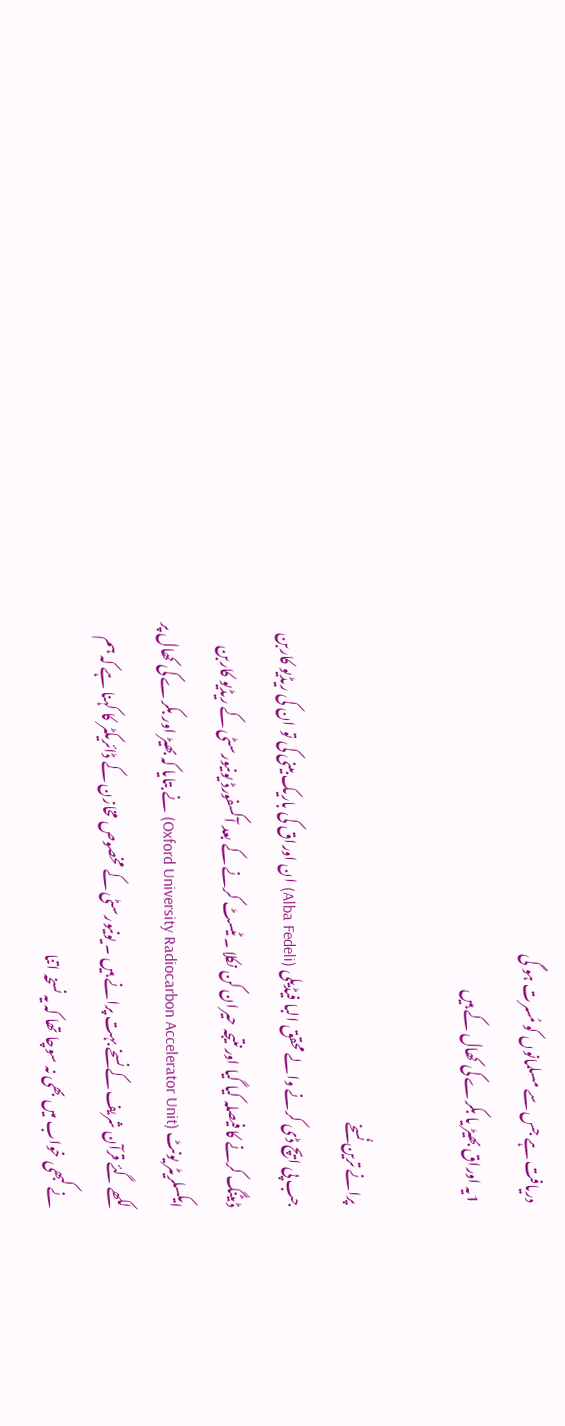دریافت ہے جس سے مسلمانوں کو مُسرت ہو گی
1یہ اوراق بھیڑ یا بکرے کی کھال کے ہیں

پرانے ترین نُسخے
جب پی ایچ ڈی کرنے والے محقق البا فیڈیلی (Alba Fedeli) ان اوراق کی باریک بینی کی تو ان کی ریڈیو کاربن ڈیٹنگ کرنے کا فیصلہ کیا گیا اور نتیجہ حیران کن نکلا ۔ ٹیسٹ کرنے کے بعد آکسفورڈ یونیورسٹی کے ریڈیو کاربن ایکسلریٹر یونٹ (Oxford University Radiocarbon Accelerator Unit) نے بتایا کہ بھیڑ اور بکرے کی کھال پر لکھے گئے قرآن شریف کے نسخے بہت پرانے ہیں ۔ یونیورسٹی کے مخصوص مخازن کے ڈائریکٹر کا کہنا ہے کہ ہم نے کبھی خواب میں بھی نہ سوچا تھا کہ یہ نسخہ اتنا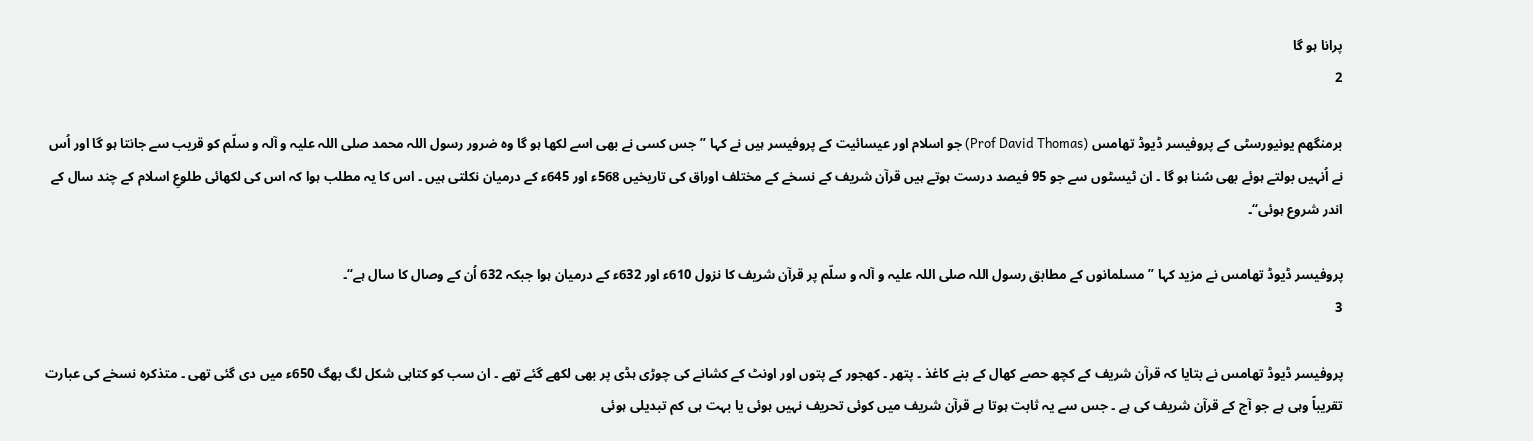پرانا ہو گا
2

برمنگھم یونیورسٹی کے پروفیسر ڈیوڈ تھامس (Prof David Thomas) جو اسلام اور عیسائیت کے پروفیسر ہیں نے کہا ”جس کسی نے بھی اسے لکھا ہو گا وہ ضرور رسول اللہ محمد صلی اللہ علیہ و آلہ و سلّم کو قریب سے جانتا ہو گا اور اُس نے اُنہیں بولتے ہوئے بھی سُنا ہو گا ۔ ان ٹیسٹوں سے جو 95 فیصد درست ہوتے ہیں قرآن شریف کے نسخے کے مختلف اوراق کی تاریخیں 568ء اور 645ء کے درمیان نکلتی ہیں ۔ اس کا یہ مطلب ہوا کہ اس کی لکھائی طلوعِ اسلام کے چند سال کے اندر شروع ہوئی“۔

پروفیسر ڈیوڈ تھامس نے مزید کہا ”مسلمانوں کے مطابق رسول اللہ صلی اللہ علیہ و آلہ و سلّم پر قرآن شریف کا نزول 610ء اور 632ء کے درمیان ہوا جبکہ 632 اُن کے وصال کا سال ہے“۔
3

پروفیسر ڈیوڈ تھامس نے بتایا کہ قرآن شریف کے کچھ حصے کھال کے بنے کاغذ ۔ پتھر ۔ کھجور کے پتوں اور اونٹ کے کشانے کی چوڑی ہڈی پر بھی لکھے گئے تھے ۔ ان سب کو کتابی شکل لگ بھگ 650ء میں دی گئی تھی ۔ متذکرہ نسخے کی عبارت تقریباً وہی ہے جو آج کے قرآن شریف کی ہے ۔ جس سے یہ ثابت ہوتا ہے قرآن شریف میں کوئی تحریف نہیں ہوئی یا بہت ہی کم تبدیلی ہوئی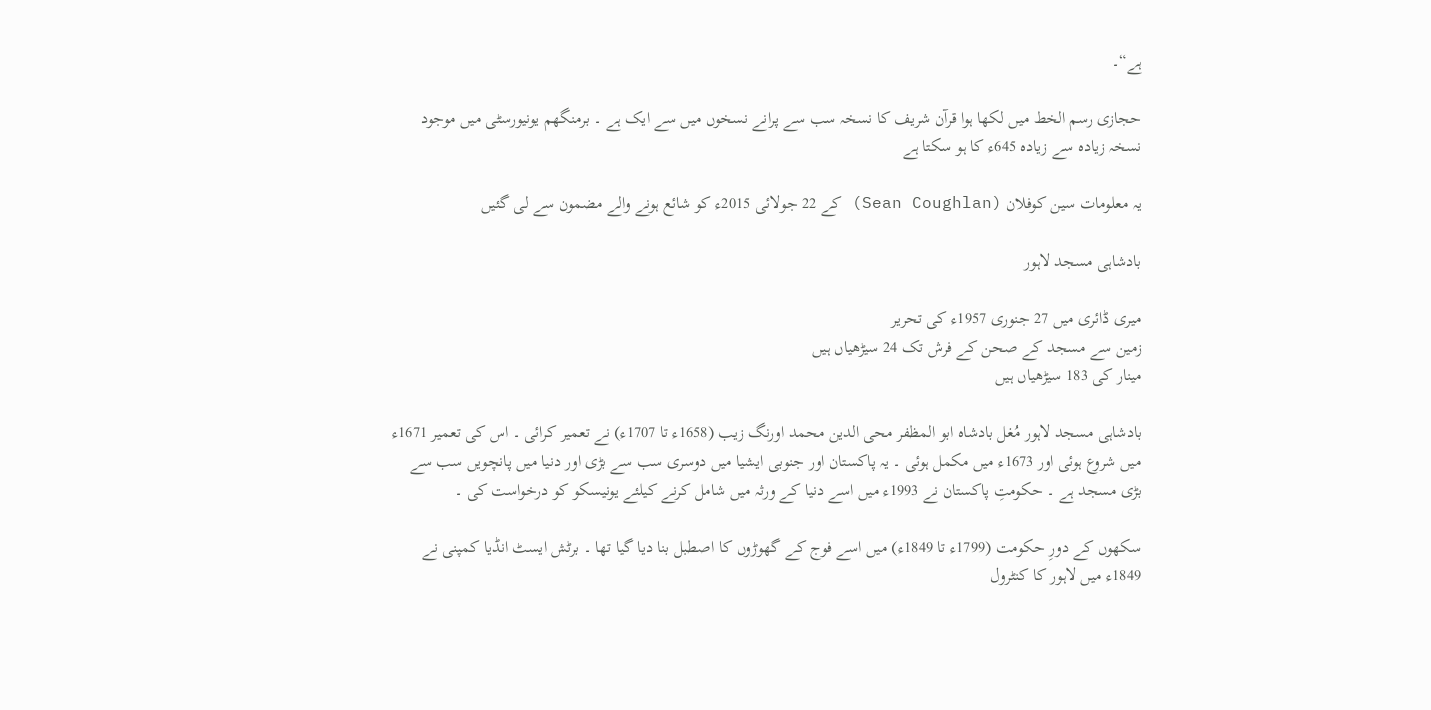ہے“۔

حجازی رسم الخط میں لکھا ہوا قرآن شریف کا نسخہ سب سے پرانے نسخوں میں سے ایک ہے ۔ برمنگھم یونیورسٹی میں موجود نسخہ زیادہ سے زیادہ 645ء کا ہو سکتا ہے

یہ معلومات سین کوفلان (Sean Coughlan) کے 22 جولائی 2015ء کو شائع ہونے والے مضمون سے لی گئیں

بادشاہی مسجد لاہور

میری ڈائری میں 27 جنوری 1957ء کی تحریر
زمین سے مسجد کے صحن کے فرش تک 24 سیڑھیاں ہیں
مینار کی 183 سیڑھیاں ہیں

بادشاہی مسجد لاہور مُغل بادشاہ ابو المظفر محی الدین محمد اورنگ زیب (1658ء تا 1707ء) نے تعمیر کرائی ۔ اس کی تعمیر 1671ء میں شروع ہوئی اور 1673ء میں مکمل ہوئی ۔ یہ پاکستان اور جنوبی ایشیا میں دوسری سب سے بڑی اور دنیا میں پانچویں سب سے بڑی مسجد ہے ۔ حکومتِ پاکستان نے 1993ء میں اسے دنیا کے ورثہ میں شامل کرنے کیلئے یونیسکو کو درخواست کی ۔

سکھوں کے دورِ حکومت (1799ء تا 1849ء) میں اسے فوج کے گھوڑوں کا اصطبل بنا دیا گیا تھا ۔ برٹش ایسٹ انڈیا کمپنی نے 1849ء میں لاہور کا کنٹرول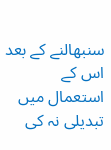سنبھالنے کے بعد اس کے استعمال میں تبدیلی نہ کی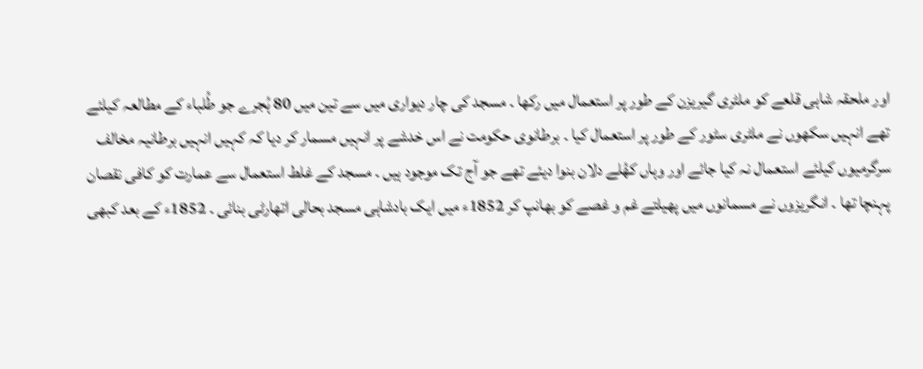اور ملحقہ شاہی قلعے کو ملٹری گیریزن کے طور پر استعمال میں رکھا ۔ مسجد کی چار دیواری میں سے تین میں 80 ہُجرے جو طُلباء کے مطالعہ کیلئے تھے انہیں سکھوں نے ملٹری سٹور کے طور پر استعمال کیا ۔ برطانوی حکومت نے اس خدشے پر انہیں مسمار کر دیا کہ کہیں انہیں برطانیہ مخالف سرگرمیوں کیلئے استعمال نہ کیا جائے اور وہاں کھُلے دلان بنوا دیئے تھے جو آج تک موجود ہیں ۔ مسجد کے غلط استعمال سے عمارت کو کافی نقصان پہنچا تھا ۔ انگریزوں نے مسمانوں میں پھیلتے غم و غصے کو بھانپ کر 1852ء میں ایک بادشاہی مسجد بحالی اتھارٹی بنائی ۔ 1852ء کے بعد کبھی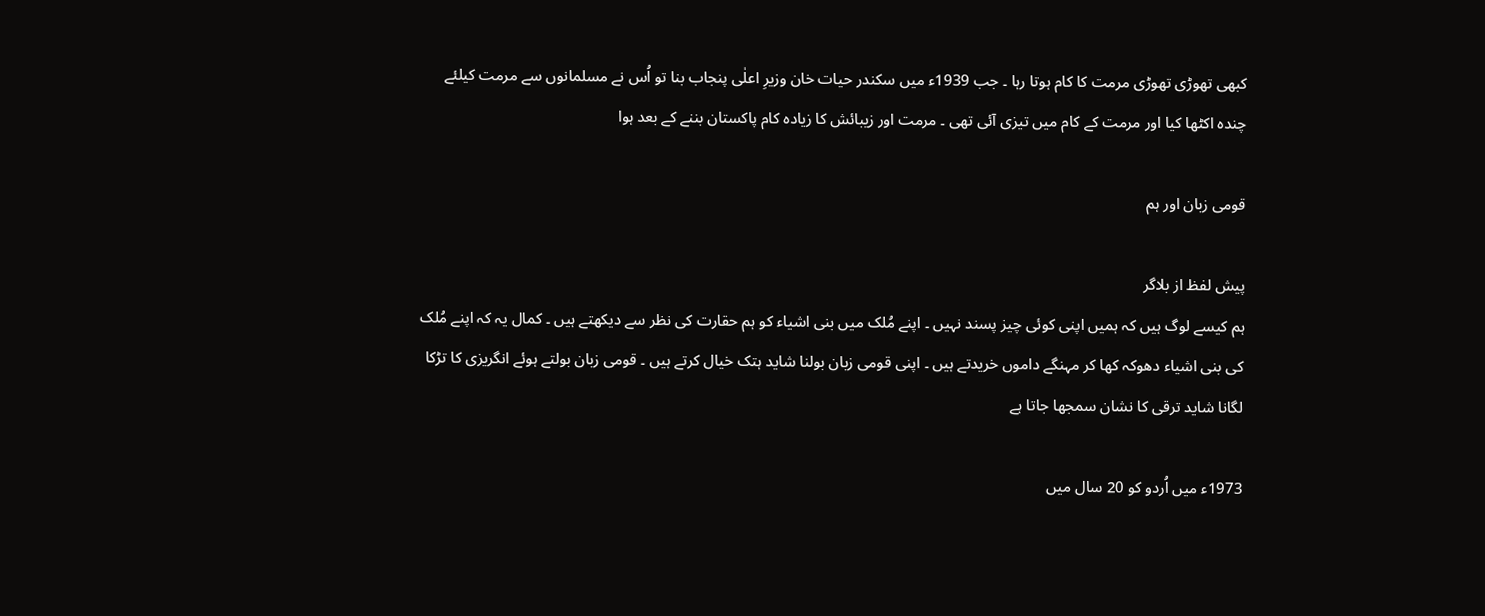کبھی تھوڑی تھوڑی مرمت کا کام ہوتا رہا ۔ جب 1939ء میں سکندر حیات خان وزیرِ اعلٰی پنجاب بنا تو اُس نے مسلمانوں سے مرمت کیلئے چندہ اکٹھا کیا اور مرمت کے کام میں تیزی آئی تھی ۔ مرمت اور زیبائش کا زیادہ کام پاکستان بننے کے بعد ہوا

قومی زبان اور ہم

پیش لفظ از بلاگر
ہم کیسے لوگ ہیں کہ ہمیں اپنی کوئی چیز پسند نہیں ۔ اپنے مُلک میں بنی اشیاء کو ہم حقارت کی نظر سے دیکھتے ہیں ۔ کمال یہ کہ اپنے مُلک کی بنی اشیاء دھوکہ کھا کر مہنگے داموں خریدتے ہیں ۔ اپنی قومی زبان بولنا شاید ہتک خیال کرتے ہیں ۔ قومی زبان بولتے ہوئے انگریزی کا تڑکا لگانا شاید ترقی کا نشان سمجھا جاتا ہے

1973ء میں اُردو کو 20 سال میں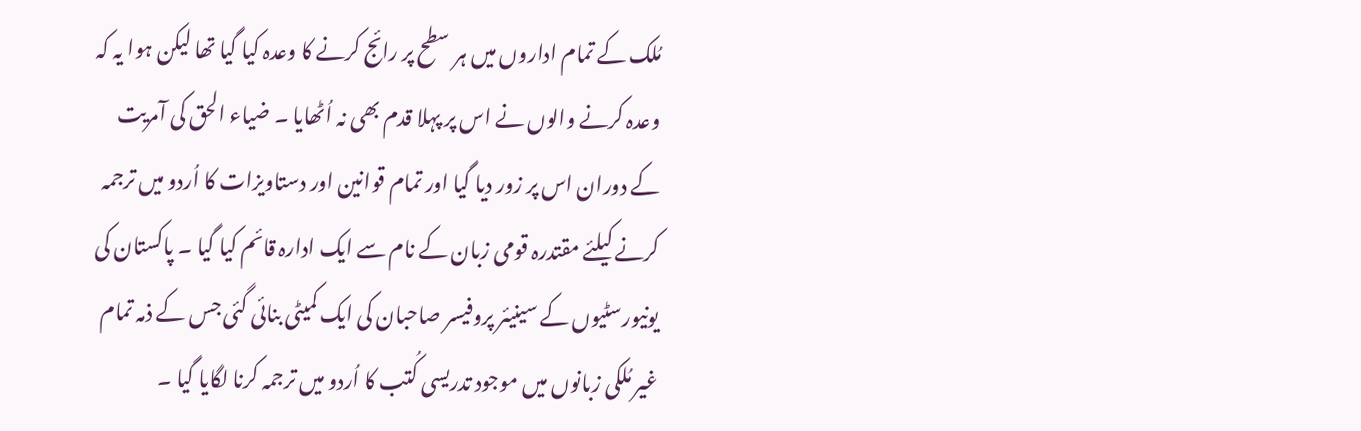مُلک کے تمام اداروں میں ہر سطح پر رائج کرنے کا وعدہ کیا گیا تھا لیکن ہوا یہ کہ وعدہ کرنے والوں نے اس پر پہلا قدم بھی نہ اُٹھایا ۔ ضیاء الحق کی آمریت کے دوران اس پر زور دیا گیا اور تمام قوانین اور دستاویزات کا اُردو میں ترجمہ کرنے کیلئے مقتدرہ قومی زبان کے نام سے ایک ادارہ قائم کیا گیا ۔ پاکستان کی یونیورسٹیوں کے سینیئر پروفیسر صاحبان کی ایک کمیٹی بنائی گئی جس کے ذمہ تمام غیر مُلکی زبانوں میں موجود تدریسی کُتب کا اُردو میں ترجمہ کرنا لگایا گیا ۔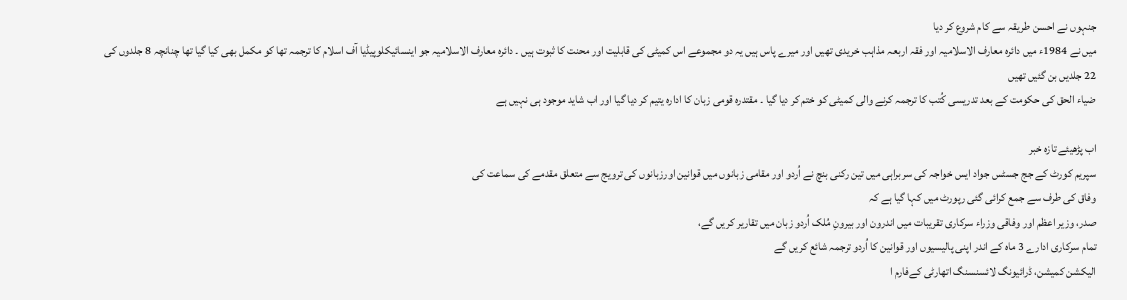جنہوں نے احسن طریقہ سے کام شروع کر دیا
میں نے 1984ء میں دائرہ معارف الاسلامیہ اور فقہ اربعہ مذاہب خریدی تھیں اور میرے پاس ہیں یہ دو مجموعے اس کمیٹی کی قابلیت اور محنت کا ثبوت ہیں ۔ دائرہ معارف الاسلامیہ جو اینسائیکلوپیڈیا آف اسلام کا ترجمہ تھا کو مکمل بھی کیا گیا تھا چنانچہ 8 جلدوں کی 22 جلدیں بن گئیں تھیں
ضیاء الحق کی حکومت کے بعد تدریسی کُتب کا ترجمہ کرنے والی کمیٹی کو ختم کر دیا گیا ۔ مقتدرہ قومی زبان کا ادارہ یتیم کر دیا گیا اور اب شاید موجود ہی نہیں ہے

اب پڑھیئے تازہ خبر
سپریم کورٹ کے جج جسٹس جواد ایس خواجہ کی سربراہی میں تین رکنی بنچ نے اُردو اور مقامی زبانوں میں قوانین اورزبانوں کی ترویج سے متعلق مقدمے کی سماعت کی
وفاق کی طرف سے جمع کرائی گئی رپورٹ میں کہا گیا ہے کہ
صدر، وزیر اعظم اور وفاقی وزراء سرکاری تقریبات میں اندرون اور بیرونِ مُلک اُردو زبان میں تقاریر کریں گے،
تمام سرکاری ادارے 3 ماہ کے اندر اپنی پالیسیوں اور قوانین کا اُردو ترجمہ شائع کریں گے
الیکشن کمیشن، ڈرائیونگ لائسنسنگ اتھارٹی کےفارم ا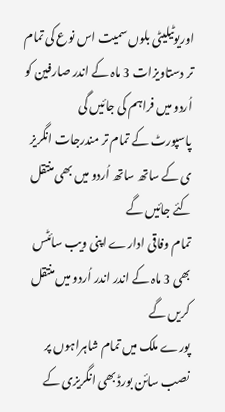اوریوٹیلیٹی بلوں سمیت اس نوع کی تمام تر دستاویزات 3 ماہ کے اندر صارفین کو اُردو میں فراہم کی جائیں گی
پاسپورٹ کے تمام تر مندرجات انگریز ی کے ساتھ ساتھ اُردو میں بھی منتقل کئے جائیں گے
تمام وفاقی ادارے اپنی ویب سائٹس بھی 3 ماہ کے اندر اندر اُردو میں منتقل کریں گے
پورے ملک میں تمام شاہراہوں پر نصب سائن بورڈ بھی انگریزی کے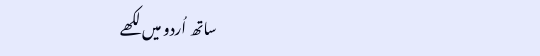ساتھ اُردو میں لکھے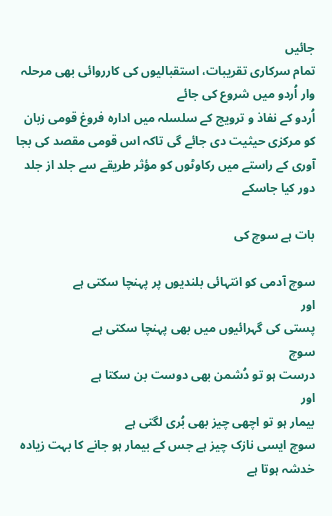جائیں
تمام سرکاری تقریبات، استقبالیوں کی کارروائی بھی مرحلہ وار اُردو میں شروع کی جائے
اُردو کے نفاذ و ترویج کے سلسلہ میں ادارہ فروغ قومی زبان کو مرکزی حیثیت دی جائے گی تاکہ اس قومی مقصد کی بجا آوری کے راستے میں رکاوٹوں کو مؤثر طریقے سے جلد از جلد دور کیا جاسکے

بات ہے سوچ کی

سوچ آدمی کو انتہائی بلندیوں پر پہنچا سکتی ہے
اور
پستی کی گہرائیوں میں بھی پہنچا سکتی ہے
سوچ
درست ہو تو دُشمن بھی دوست بن سکتا ہے
اور
بیمار ہو تو اچھی چیز بھی بُری لگتی ہے
سوچ ایسی نازک چیز ہے جس کے بیمار ہو جانے کا بہت زیادہ خدشہ ہوتا ہے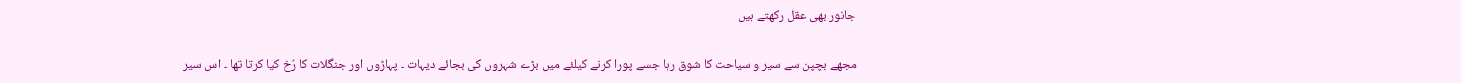جانور بھی عقل رکھتے ہیں

مجھے بچپن سے سیر و سیاحت کا شوق رہا جسے پورا کرنے کیلئے میں بڑے شہروں کی بجائے دیہات ۔ پہاڑوں اور جنگلات کا رُخ کیا کرتا تھا ۔ اس سیر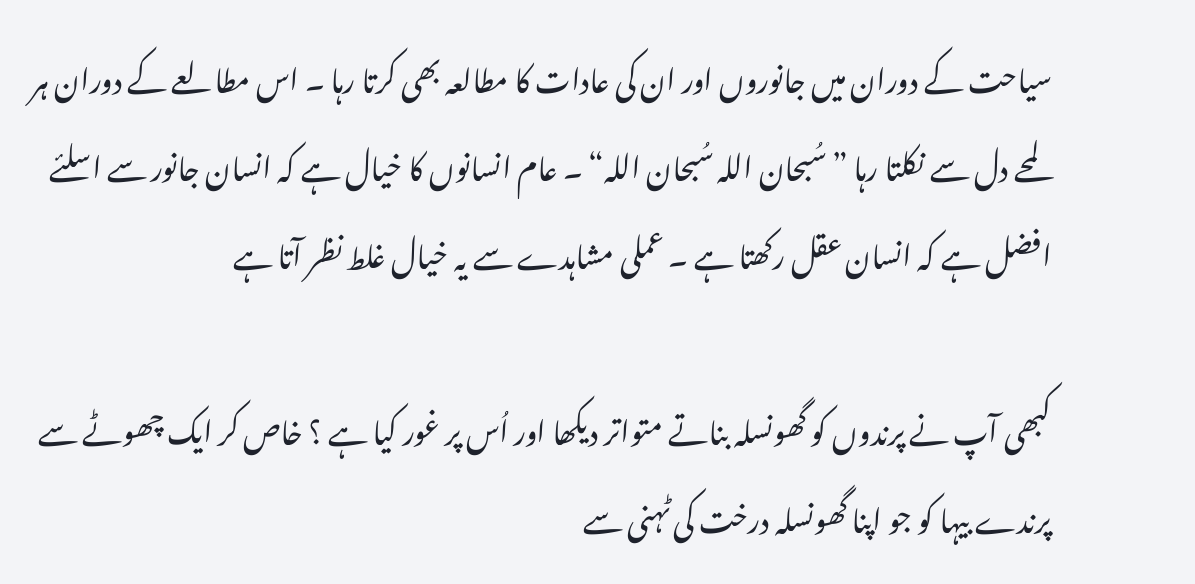سیاحت کے دوران میں جانوروں اور ان کی عادات کا مطالعہ بھی کرتا رہا ۔ اس مطالعے کے دوران ہر لمحے دل سے نکلتا رہا ”سُبحان اللہ سُبحان اللہ“ ۔ عام انسانوں کا خیال ہے کہ انسان جانور سے اسلئے افضل ہے کہ انسان عقل رکھتا ہے ۔ عملی مشاہدے سے یہ خیال غلط نظر آتا ہے

کبھی آپ نے پرندوں کو گھونسلہ بناتے متواتر دیکھا اور اُس پر غور کیا ہے ؟ خاص کر ایک چھوٹے سے پرندے بیہا کو جو اپنا گھونسلہ درخت کی ٹہنی سے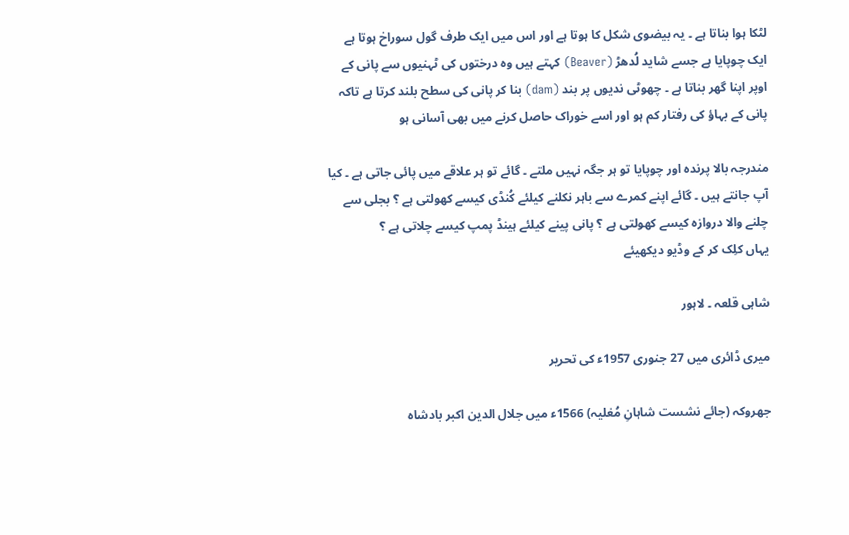لٹکا ہوا بناتا ہے ۔ یہ بیضوی شکل کا ہوتا ہے اور اس میں ایک طرف گول سوراخ ہوتا ہے
ایک چوپایا ہے جسے شاید لُدھڑ (Beaver) کہتے ہیں وہ درختوں کی ٹہنیوں سے پانی کے اوپر اپنا گھر بناتا ہے ۔ چھوٹی ندیوں پر بند (dam) بنا کر پانی کی سطح بلند کرتا ہے تاکہ پانی کے بہاؤ کی رفتار کم ہو اور اسے خوراک حاصل کرنے میں بھی آسانی ہو

مندرجہ بالا پرندہ اور چوپایا تو ہر جگہ نہیں ملتے ۔ گائے تو ہر علاقے میں پائی جاتی ہے ۔ کیا آپ جانتے ہیں ۔ گائے اپنے کمرے سے باہر نکلنے کیلئے کُنڈی کیسے کھولتی ہے ؟ بجلی سے چلنے والا دروازہ کیسے کھولتی ہے ؟ پانی پینے کیلئے ہینڈ پمپ کیسے چلاتی ہے ؟
یہاں کلِک کر کے وڈیو دیکھیئے

شاہی قلعہ ۔ لاہور

میری ڈائری میں 27 جنوری 1957ء کی تحریر

جھروکہ (جائے نشست شاہانِ مُغلیہ) 1566ء میں جلال الدین اکبر بادشاہ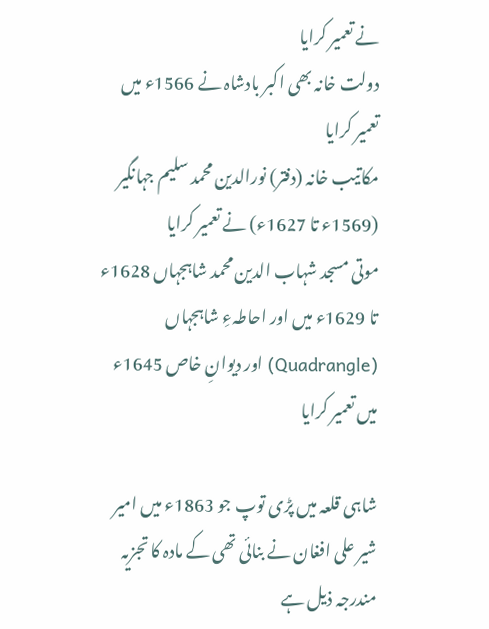نے تعمیر کرایا
دولت خانہ بھی اکبر بادشاہ نے 1566ء میں تعمیر کرایا
مکاتیب خانہ (دفتر) نورالدین محمد سلیم جہانگیر (1569ء تا 1627ء) نے تعمیر کرایا
موتی مسجد شہاب الدین محمد شاہجہاں 1628ء تا 1629ء میں اور احاطہءِ شاہجہاں (Quadrangle) اور دیوانِ خاص 1645ء میں تعمیر کرایا

شاہی قلعہ میں پڑی توپ جو 1863ء میں امیر شیر علی افغان نے بنائی تھی کے مادہ کا تجزیہ مندرجہ ذیل ہے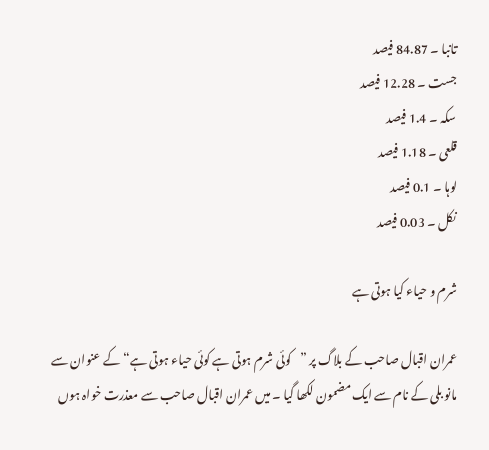تانبا ۔ 84.87 فیصد
جست ۔ 12.28 فیصد
سکہ ۔ 1.4 فیصد
قلعی ۔ 1.18 فیصد
لوہا ۔ 0.1 فیصد
نکل ۔ 0.03 فیصد

شرم و حیاء کیا ہوتی ہے

عمران اقبال صاحب کے بلاگ پر ”کوئی شرم ہوتی ہے کوئی حیاء ہوتی ہے“ کے عنوان سے مانو بلی کے نام سے ایک مضمون لکھا گیا ۔ میں عمران اقبال صاحب سے معذرت خواہ ہوں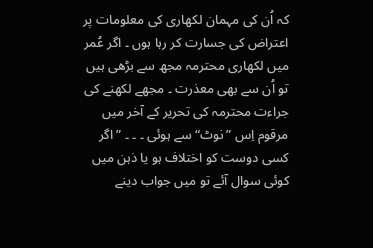کہ اُن کی مہمان لکھاری کی معلومات پر اعتراض کی جسارت کر رہا ہوں ۔ اگر عُمر میں لکھاری محترمہ مجھ سے بڑھی ہیں تو اُن سے بھی معذرت ۔ مجھے لکھنے کی جراءت محترمہ کی تحریر کے آخر میں مرقوم اِس ”نوٹ“ سے ہوئی ۔ ۔ ۔ ” اگر کسی دوست کو اختلاف ہو یا ذہن میں کوئی سوال آئے تو میں جواب دینے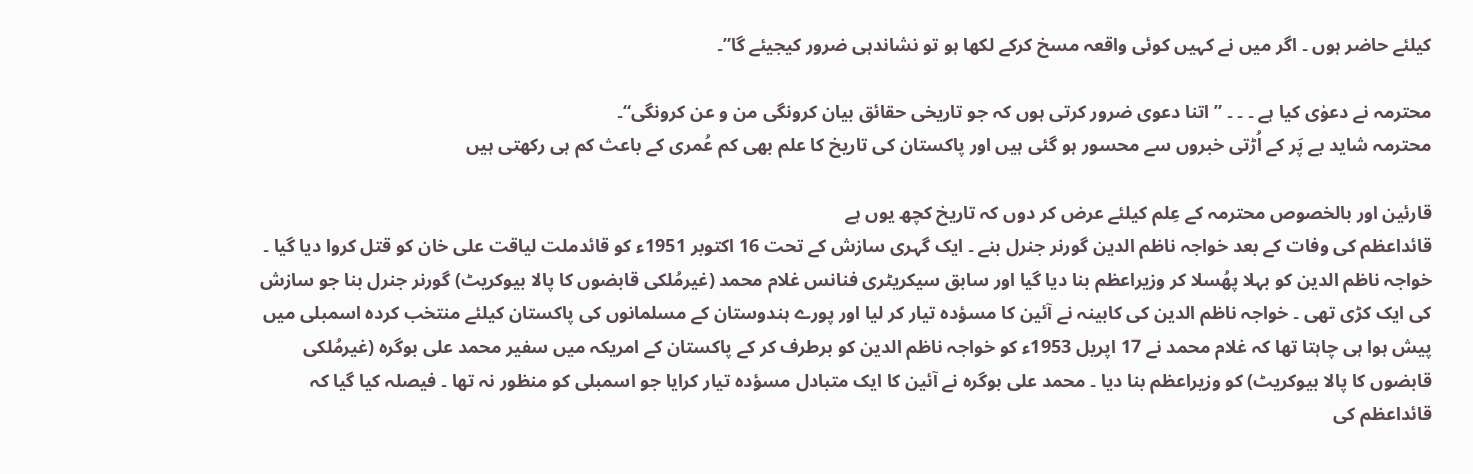کیلئے حاضر ہوں ۔ اگر میں نے کہیں کوئی واقعہ مسخ کرکے لکھا ہو تو نشاندہی ضرور کیجیئے گا”۔

محترمہ نے دعوٰی کیا ہے ۔ ۔ ۔ ” اتنا دعوی ضرور کرتی ہوں کہ جو تاریخی حقائق بیان کرونگی من و عن کرونگی“۔
محترمہ شاید بے پَر کے اُڑتی خبروں سے محسور ہو گئی ہیں اور پاکستان کی تاریخ کا علم بھی کم عُمری کے باعث کم ہی رکھتی ہیں

قارئین اور بالخصوص محترمہ کے عِلم کیلئے عرض کر دوں کہ تاریخ کچھ یوں ہے
قائداعظم کی وفات کے بعد خواجہ ناظم الدین گورنر جنرل بنے ۔ ایک گہری سازش کے تحت 16 اکتوبر 1951ء کو قائدملت لیاقت علی خان کو قتل کروا دیا گیا ۔ خواجہ ناظم الدین کو بہلا پھُسلا کر وزیراعظم بنا دیا گیا اور سابق سیکریٹری فنانس غلام محمد (غیرمُلکی قابضوں کا پالا بیوکریٹ) گورنر جنرل بنا جو سازش کی ایک کڑی تھی ۔ خواجہ ناظم الدین کی کابینہ نے آئین کا مسؤدہ تیار کر لیا اور پورے ہندوستان کے مسلمانوں کی پاکستان کیلئے منتخب کردہ اسمبلی میں پیش ہوا ہی چاہتا تھا کہ غلام محمد نے 17 اپریل 1953ء کو خواجہ ناظم الدین کو برطرف کر کے پاکستان کے امریکہ میں سفیر محمد علی بوگرہ (غیرمُلکی قابضوں کا پالا بیوکریٹ) کو وزیراعظم بنا دیا ۔ محمد علی بوگرہ نے آئین کا ایک متبادل مسؤدہ تیار کرایا جو اسمبلی کو منظور نہ تھا ۔ فیصلہ کیا گیا کہ قائداعظم کی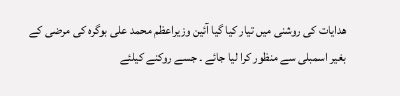ھدایات کی روشنی میں تیار کیا گیا آئین وزیراعظم محمد علی بوگرہ کی مرضی کے بغیر اسمبلی سے منظور کرا لیا جائے ۔ جسے روکنے کیلئے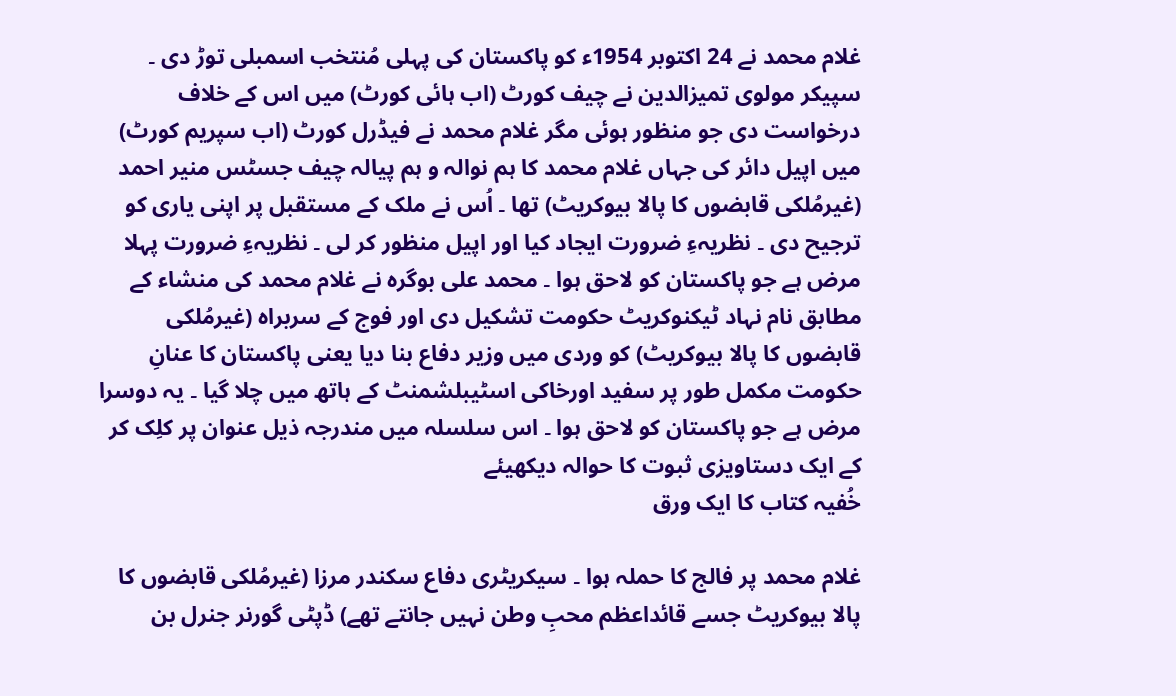غلام محمد نے 24 اکتوبر 1954ء کو پاکستان کی پہلی مُنتخب اسمبلی توڑ دی ۔ سپیکر مولوی تمیزالدین نے چیف کورٹ (اب ہائی کورٹ) میں اس کے خلاف درخواست دی جو منظور ہوئی مگر غلام محمد نے فیڈرل کورٹ (اب سپریم کورٹ) میں اپیل دائر کی جہاں غلام محمد کا ہم نوالہ و ہم پیالہ چیف جسٹس منیر احمد (غیرمُلکی قابضوں کا پالا بیوکریٹ) تھا ۔ اُس نے ملک کے مستقبل پر اپنی یاری کو ترجیح دی ۔ نظریہءِ ضرورت ایجاد کیا اور اپیل منظور کر لی ۔ نظریہءِ ضرورت پہلا مرض ہے جو پاکستان کو لاحق ہوا ۔ محمد علی بوگرہ نے غلام محمد کی منشاء کے مطابق نام نہاد ٹیکنوکریٹ حکومت تشکیل دی اور فوج کے سربراہ (غیرمُلکی قابضوں کا پالا بیوکریٹ) کو وردی میں وزیر دفاع بنا دیا یعنی پاکستان کا عنانِ حکومت مکمل طور پر سفید اورخاکی اسٹیبلشمنٹ کے ہاتھ میں چلا گیا ۔ یہ دوسرا مرض ہے جو پاکستان کو لاحق ہوا ۔ اس سلسلہ میں مندرجہ ذیل عنوان پر کلِک کر کے ایک دستاویزی ثبوت کا حوالہ دیکھیئے
خُفیہ کتاب کا ایک ورق

غلام محمد پر فالج کا حملہ ہوا ۔ سیکریٹری دفاع سکندر مرزا (غیرمُلکی قابضوں کا پالا بیوکریٹ جسے قائداعظم محبِ وطن نہیں جانتے تھے) ڈپٹی گورنر جنرل بن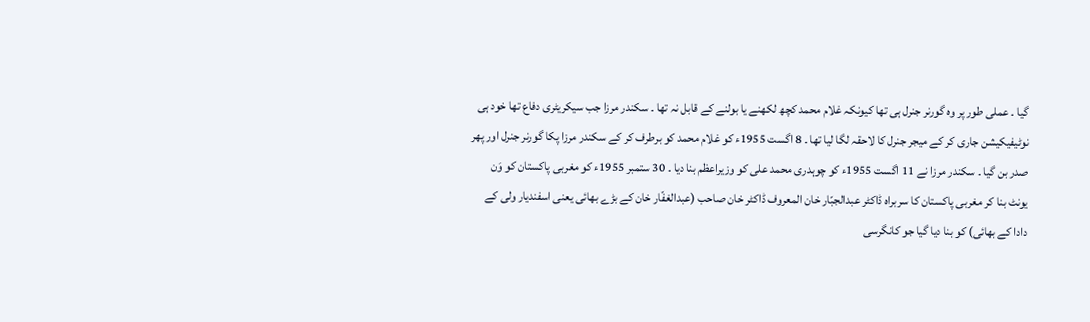گیا ۔ عملی طور پر وہ گورنر جنرل ہی تھا کیونکہ غلام محمد کچھ لکھنے یا بولنے کے قابل نہ تھا ۔ سکندر مرزا جب سیکریٹری دفاع تھا خود ہی نوٹیفیکیشن جاری کر کے میجر جنرل کا لاحقہ لگا لیا تھا ۔ 8 اگست 1955ء کو غلام محمد کو برطرف کر کے سکندر مرزا پکا گورنر جنرل اور پھر صدر بن گیا ۔ سکندر مرزا نے 11 اگست 1955ء کو چوہدری محمد علی کو وزیراعظم بنا دیا ۔ 30 ستمبر 1955ء کو مغربی پاکستان کو وَن یونٹ بنا کر مغربی پاکستان کا سربراہ ڈاکٹر عبدالجبّار خان المعروف ڈاکٹر خان صاحب (عبدالغفّار خان کے بڑے بھائی یعنی اسفندیار ولی کے دادا کے بھائی) کو بنا دیا گیا جو کانگرسی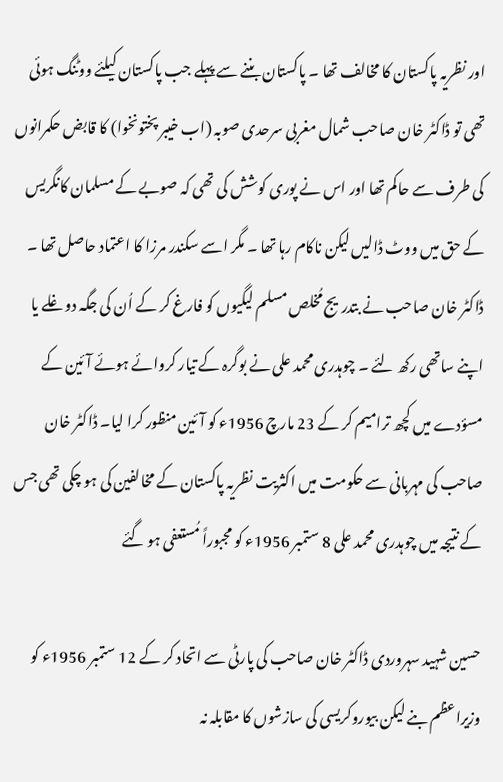اور نظریہ پاکستان کا مخالف تھا ۔ پاکستان بننے سے پہلے جب پاکستان کیلئے ووٹنگ ہوئی تھی تو ڈاکٹر خان صاحب شمال مغربی سرحدی صوبہ (اب خیبر پختونخوا) کا قابض حکمرانوں کی طرف سے حاکم تھا اور اس نے پوری کوشش کی تھی کہ صوبے کے مسلمان کانگریس کے حق میں ووٹ ڈالیں لیکن ناکام رہا تھا ۔ مگر اسے سکندر مرزا کا اعتماد حاصل تھا ۔ ڈاکٹر خان صاحب نے بتدریج مُخلص مسلم لیگیوں کو فارغ کر کے اُن کی جگہ دوغلے یا اپنے ساتھی رکھ لئے ۔ چوہدری محمد علی نے بوگرہ کے تیار کروائے ہوئے آئین کے مسؤدے میں کچھ ترامیم کر کے 23 مارچ 1956ء کو آئین منظور کرا لیا۔ ڈاکٹر خان صاحب کی مہربانی سے حکومت میں اکثریت نظریہ پاکستان کے مخالفین کی ہو چکی تھی جس کے نتیجہ میں چوہدری محمد علی 8 ستمبر 1956ء کو مجبوراً مُستعفی ہو گئے

حسین شہید سہروردی ڈاکٹر خان صاحب کی پارٹی سے اتحاد کر کے 12 ستمبر 1956ء کو وزیراعظم بنے لیکن بیوروکریسی کی سازشوں کا مقابلہ نہ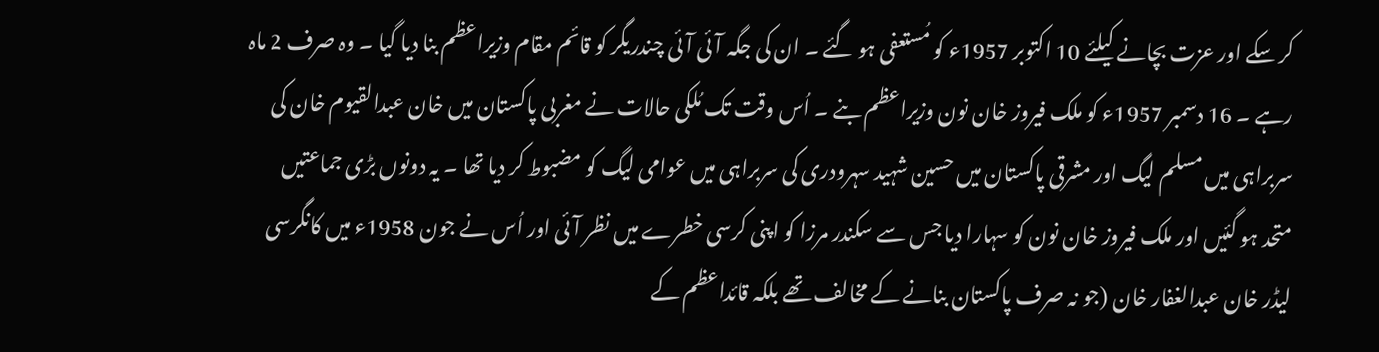کر سکے اور عزت بچانے کیلئے 10 اکتوبر 1957ء کو مُستعفی ہو گئے ۔ ان کی جگہ آئی آئی چندریگر کو قائم مقام وزیراعظم بنا دیا گیا ۔ وہ صرف 2 ماہ رہے ۔ 16 دسمبر 1957ء کو ملک فیروز خان نون وزیراعظم بنے ۔ اُس وقت تک مُلکی حالات نے مغربی پاکستان میں خان عبدالقیوم خان کی سربراہی میں مسلم لیگ اور مشرقی پاکستان میں حسین شہید سہرودری کی سربراہی میں عوامی لیگ کو مضبوط کر دیا تھا ۔ یہ دونوں بڑی جماعتیں متحد ہو گئیں اور ملک فیروز خان نون کو سہارا دیا جس سے سکندر مرزا کو اپنی کرسی خطرے میں نظر آئی اور اُس نے جون 1958ء میں کانگرسی لیڈر خان عبدالغفار خان (جو نہ صرف پاکستان بنانے کے مخالف تھے بلکہ قائداعظم کے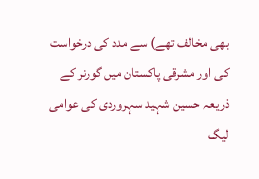بھی مخالف تھے) سے مدد کی درخواست کی اور مشرقی پاکستان میں گورنر کے ذریعہ حسین شہید سہروردی کی عوامی لیگ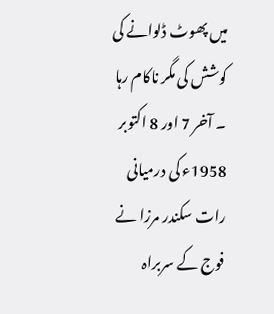میں پھوٹ ڈلوانے کی کوشش کی مگر ناکام رہا ۔ آخر 7 اور 8 اکتوبر 1958ء کی درمیانی رات سکندر مرزا نے فوج کے سربراہ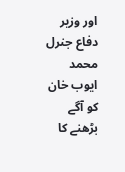اور وزیر دفاع جنرل محمد ایوب خان کو آگے بڑھنے کا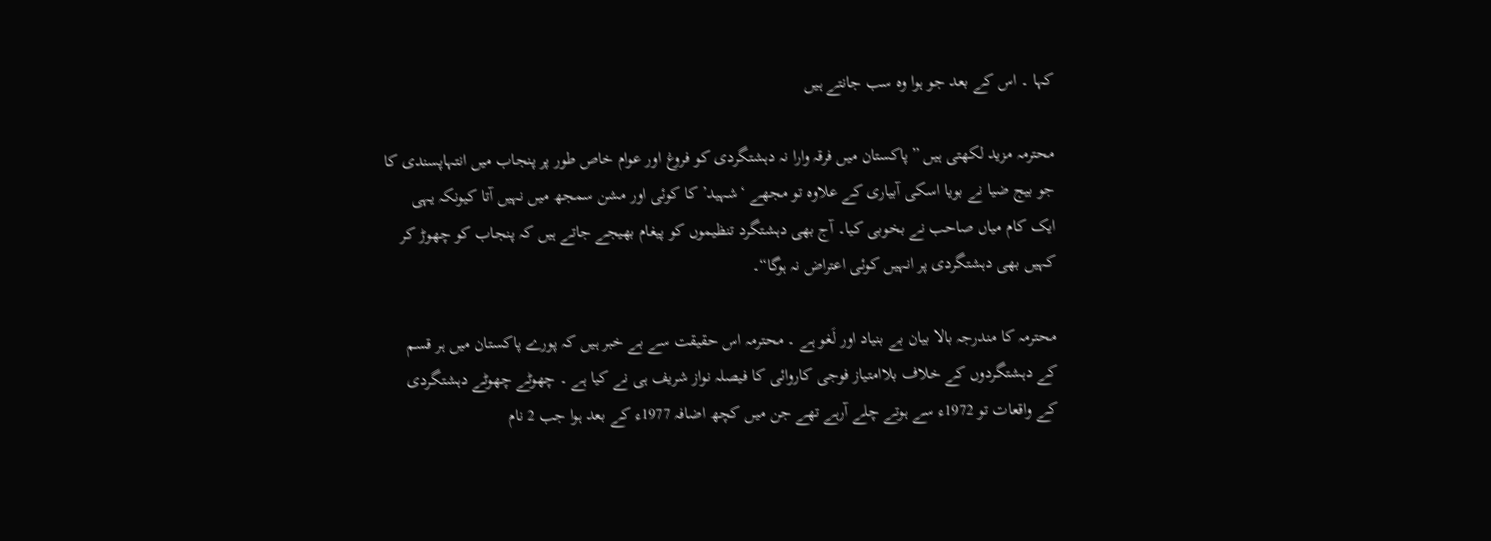کہا ۔ اس کے بعد جو ہوا وہ سب جانتے ہیں

محترمہ مزید لکھتی ہیں ”پاکستان میں فرقہ وارا نہ دہشتگردی کو فروغ اور عوام خاص طور پر پنجاب میں انتہاپسندی کا جو بیج ضیا نے بویا اسکی آبیاری کے علاوہ تو مجھے ‘شہید’ کا کوئی اور مشن سمجھ میں نہیں آتا کیونکہ یہی ایک کام میاں صاحب نے بخوبی کیا۔ آج بھی دہشتگرد تنظیموں کو پیغام بھیجے جاتے ہیں کہ پنجاب کو چھوڑ کر کہیں بھی دہشتگردی پر انہیں کوئی اعتراض نہ ہوگا“۔

محترمہ کا مندرجہ بالا بیان بے بنیاد اور لَغو ہے ۔ محترمہ اس حقیقت سے بے خبر ہیں کہ پورے پاکستان میں ہر قسم کے دہشتگردوں کے خلاف بلاامتیاز فوجی کاروائی کا فیصلہ نواز شریف ہی نے کیا ہے ۔ چھوٹے چھوٹے دہشتگردی کے واقعات تو 1972ء سے ہوتے چلے آرہے تھے جن میں کچھ اضافہ 1977ء کے بعد ہوا جب 2 نام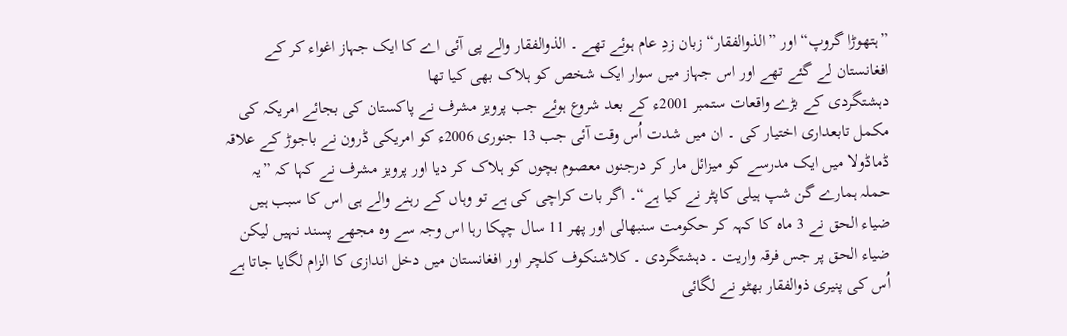”ہتھوڑا گروپ“ اور ”الذوالفقار“ زبان زدِ عام ہوئے تھے ۔ الذوالفقار والے پی آئی اے کا ایک جہاز اغواء کر کے افغانستان لے گئے تھے اور اس جہاز میں سوار ایک شخص کو ہلاک بھی کیا تھا
دہشتگردی کے بڑے واقعات ستمبر 2001ء کے بعد شروع ہوئے جب پرویز مشرف نے پاکستان کی بجائے امریکہ کی مکمل تابعداری اختیار کی ۔ ان میں شدت اُس وقت آئی جب 13 جنوری 2006ء کو امریکی ڈرون نے باجوڑ کے علاقہ ڈماڈولا میں ایک مدرسے کو میزائل مار کر درجنوں معصوم بچوں کو ہلاک کر دیا اور پرویز مشرف نے کہا کہ ”یہ حملہ ہمارے گن شپ ہیلی کاپٹر نے کیا ہے“۔ اگر بات کراچی کی ہے تو وہاں کے رہنے والے ہی اس کا سبب ہیں
ضیاء الحق نے 3 ماہ کا کہہ کر حکومت سنبھالی اور پھر 11 سال چپکا رہا اس وجہ سے وہ مجھے پسند نہیں لیکن ضیاء الحق پر جس فرقہ واریت ۔ دہشتگردی ۔ کلاشنکوف کلچر اور افغانستان میں دخل اندازی کا الزام لگایا جاتا ہے اُس کی پنیری ذوالفقار بھٹو نے لگائی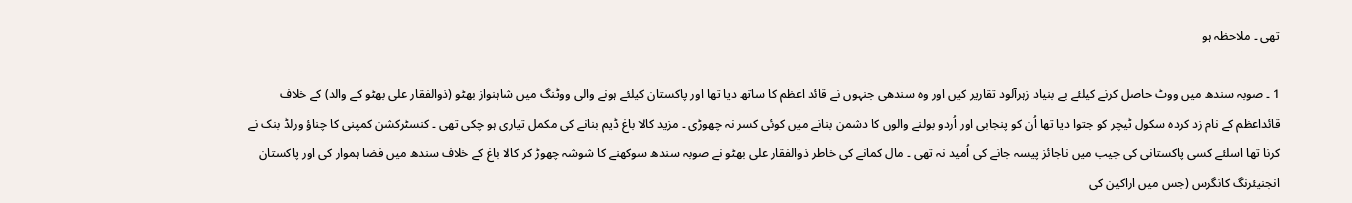تھی ۔ ملاحظہ ہو

1 ۔ صوبہ سندھ میں ووٹ حاصل کرنے کیلئے بے بنیاد زہرآلود تقاریر کیں اور وہ سندھی جنہوں نے قائد اعظم کا ساتھ دیا تھا اور پاکستان کیلئے ہونے والی ووٹنگ میں شاہنواز بھٹو (ذوالفقار علی بھٹو کے والد) کے خلاف قائداعظم کے نام زد کردہ سکول ٹیچر کو جتوا دیا تھا اُن کو پنجابی اور اُردو بولنے والوں کا دشمن بنانے میں کوئی کسر نہ چھوڑی ۔ مزید کالا باغ ڈیم بنانے کی مکمل تیاری ہو چکی تھی ۔ کنسٹرکشن کمپنی کا چناؤ ورلڈ بنک نے کرنا تھا اسلئے کسی پاکستانی کی جیب میں ناجائز پیسہ جانے کی اُمید نہ تھی ۔ مال کمانے کی خاطر ذوالفقار علی بھٹو نے صوبہ سندھ سوکھنے کا شوشہ چھوڑ کر کالا باغ کے خلاف سندھ میں فضا ہموار کی اور پاکستان انجنیئرنگ کانگرس (جس میں اراکین کی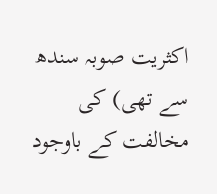اکثریت صوبہ سندھ سے تھی) کی مخالفت کے باوجود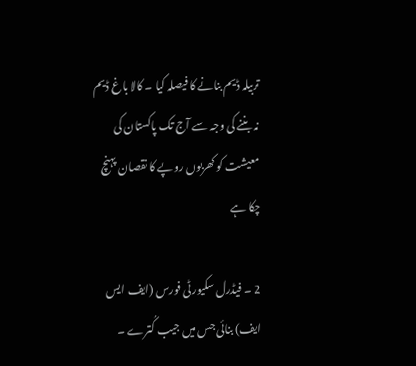تربیلہ ڈیم بنانے کا فیصلہ کیا ۔ کالا باغ ڈیم نہ بننے کی وجہ سے آج تک پاکستان کی معیشت کو کھربوں روپے کا نقصان پہنچ چکا ہے

2 ۔ فیڈرل سکیورٹی فورس (ایف ایس ایف) بنائی جس میں جیب کُترے ۔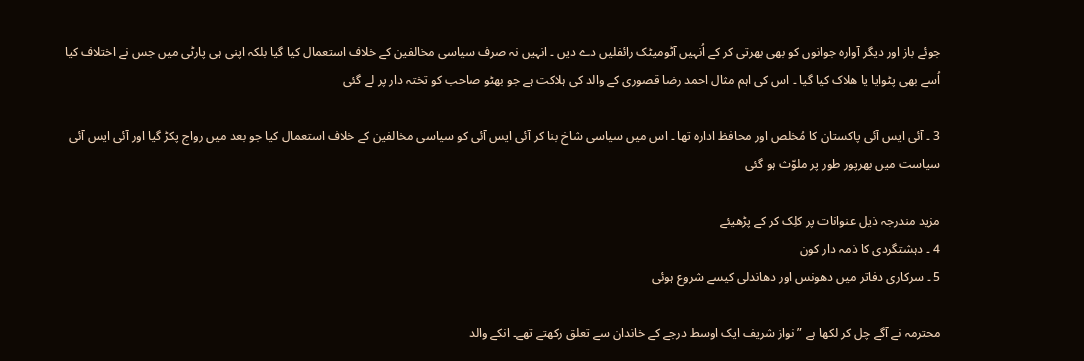جوئے باز اور دیگر آوارہ جوانوں کو بھی بھرتی کر کے اُنہیں آٹومیٹک رائفلیں دے دیں ۔ انہیں نہ صرف سیاسی مخالفین کے خلاف استعمال کیا گیا بلکہ اپنی ہی پارٹی میں جس نے اختلاف کیا اُسے بھی پٹوایا یا ھلاک کیا گیا ۔ اس کی اہم مثال احمد رضا قصوری کے والد کی ہلاکت ہے جو بھٹو صاحب کو تختہ دار پر لے گئی

3 ۔ آئی ایس آئی پاکستان کا مُخلص اور محافظ ادارہ تھا ۔ اس میں سیاسی شاخ بنا کر آئی ایس آئی کو سیاسی مخالفین کے خلاف استعمال کیا جو بعد میں رواج پکڑ گیا اور آئی ایس آئی سیاست میں بھرپور طور پر ملوّث ہو گئی

مزید مندرجہ ذیل عنوانات پر کلِک کر کے پڑھیئے
4 ۔ دہشتگردی کا ذمہ دار کون
5 ۔ سرکاری دفاتر میں دھونس اور دھاندلی کیسے شروع ہوئی

محترمہ نے آگے چل کر لکھا ہے ”نواز شریف ایک اوسط درجے کے خاندان سے تعلق رکھتے تھے۔ انکے والد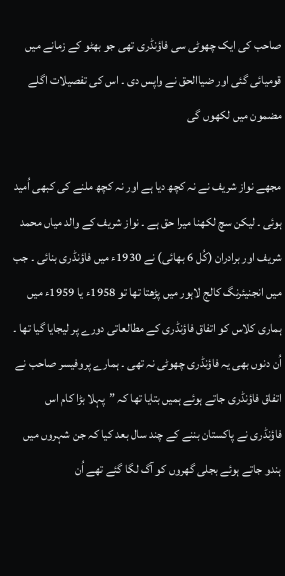صاحب کی ایک چھوٹی سی فاؤنڈری تھی جو بھٹو کے زمانے میں قومیائی گئی اور ضیاالحق نے واپس دی ۔ اس کی تفصیلات اگلے مضمون میں لکھوں گی

مجھے نواز شریف نے نہ کچھ دیا ہے اور نہ کچھ ملنے کی کبھی اُمید ہوئی ۔ لیکن سچ لکھنا میرا حق ہے ۔ نواز شریف کے والد میاں محمد شریف اور برادران (کُل 6 بھائی) نے 1930ء میں فاؤنڈری بنائی ۔ جب میں انجنیئرنگ کالج لاہور میں پڑھتا تھا تو 1958ء یا 1959ء میں ہماری کلاس کو اتفاق فاؤنڈری کے مطالعاتی دورے پر لیجایا گیا تھا ۔ اُن دنوں بھی یہ فاؤنڈری چھوٹی نہ تھی ۔ ہمارے پروفیسر صاحب نے اتفاق فاؤنڈری جاتے ہوئے ہمیں بتایا تھا کہ ”پہلا بڑا کام اس فاؤنڈری نے پاکستان بننے کے چند سال بعد کیا کہ جن شہروں میں ہندو جاتے ہوئے بجلی گھروں کو آگ لگا گئے تھے اُن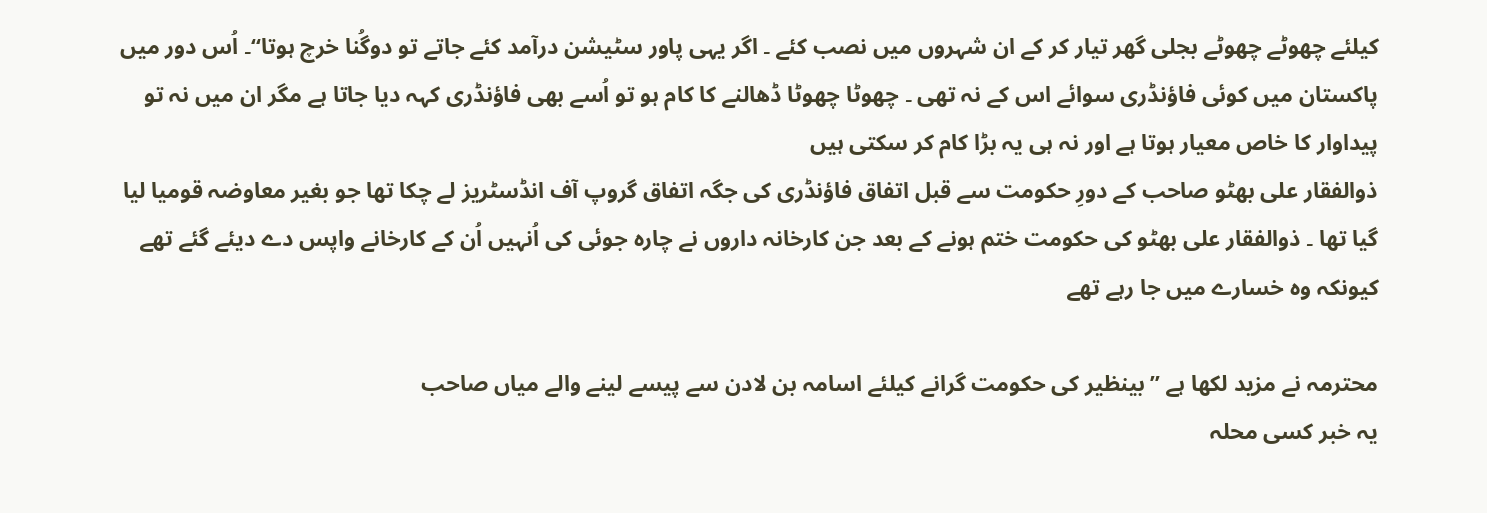کیلئے چھوٹے چھوٹے بجلی گھر تیار کر کے ان شہروں میں نصب کئے ۔ اگر یہی پاور سٹیشن درآمد کئے جاتے تو دوگُنا خرچ ہوتا“۔ اُس دور میں پاکستان میں کوئی فاؤنڈری سوائے اس کے نہ تھی ۔ چھوٹا چھوٹا ڈھالنے کا کام ہو تو اُسے بھی فاؤنڈری کہہ دیا جاتا ہے مگر ان میں نہ تو پیداوار کا خاص معیار ہوتا ہے اور نہ ہی یہ بڑا کام کر سکتی ہیں
ذوالفقار علی بھٹو صاحب کے دورِ حکومت سے قبل اتفاق فاؤنڈری کی جگہ اتفاق گروپ آف انڈسٹریز لے چکا تھا جو بغیر معاوضہ قومیا لیا گیا تھا ۔ ذوالفقار علی بھٹو کی حکومت ختم ہونے کے بعد جن کارخانہ داروں نے چارہ جوئی کی اُنہیں اُن کے کارخانے واپس دے دیئے گئے تھے کیونکہ وہ خسارے میں جا رہے تھے

محترمہ نے مزید لکھا ہے ”بینظیر کی حکومت گرانے کیلئے اسامہ بن لادن سے پیسے لینے والے میاں صاحب
یہ خبر کسی محلہ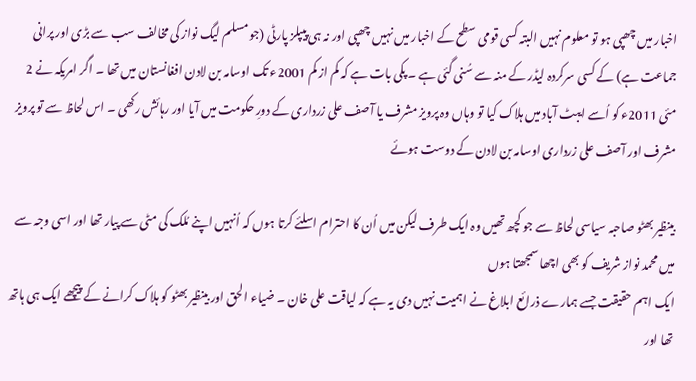اخبار میں چھپی ہو تو معلوم نہیں البتہ کسی قومی سطح کے اخبار میں نہیں چھپی اور نہ ہی پیپلز پارٹی (جو مسلم لیگ نواز کی مخالف سب سے بڑی اور پرانی جماعت ہے) کے کسی سرکردہ لیڈر کے منہ سے سُنی گئی ہے ۔ پکی بات ہے کہ کم از کم 2001ء تک اوسامہ بن لادن افغانستان میں تھا ۔ اگر امریکہ نے 2 مئی 2011ء کو اُسے ایبٹ آباد میں ہلاک کیا تو وہاں وہ پرویز مشرف یا آصف علی زرداری کے دورِ حکومت میں آیا اور رہائش رکھی ۔ اس لحاظ سے تو پرویز مشرف اور آصف علی زرداری اوسامہ بن لادن کے دوست ہوئے

بینظیر بھٹو صاحبہ سیاسی لحاظ سے جو کچھ تھیں وہ ایک طرف لیکن میں اُن کا احترام اسلئے کرتا ہوں کہ اُنہیں اپنے مُلک کی مٹی سے پیار تھا اور اسی وجہ سے میں محمد نواز شریف کو بھی اچھا سمجھتا ہوں
ایک اہم حقیقت جسے ہمارے ذرائع ابلاغ نے اہمیت نہیں دی یہ ہے کہ لیاقت علی خان ۔ ضیاء الحق اور بینظیر بھٹو کو ہلاک کرانے کے پیچھے ایک ہی ہاتھ تھا اور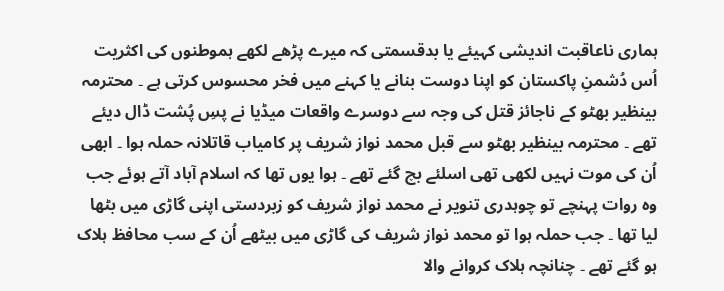ہماری ناعاقبت اندیشی کہیئے یا بدقسمتی کہ میرے پڑھے لکھے ہموطنوں کی اکثریت اُس دُشمنِ پاکستان کو اپنا دوست بنانے یا کہنے میں فخر محسوس کرتی ہے ۔ محترمہ بینظیر بھٹو کے ناجائز قتل کی وجہ سے دوسرے واقعات میڈیا نے پسِ پُشت ڈال دیئے تھے ۔ محترمہ بینظیر بھٹو سے قبل محمد نواز شریف پر کامیاب قاتلانہ حملہ ہوا ۔ ابھی اُن کی موت نہیں لکھی تھی اسلئے بچ گئے تھے ۔ ہوا یوں تھا کہ اسلام آباد آتے ہوئے جب وہ روات پہنچے تو چوہدری تنویر نے محمد نواز شریف کو زبردستی اپنی گاڑی میں بٹھا لیا تھا ۔ جب حملہ ہوا تو محمد نواز شریف کی گاڑی میں بیٹھے اُن کے سب محافظ ہلاک ہو گئے تھے ۔ چنانچہ ہلاک کروانے والا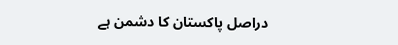دراصل پاکستان کا دشمن ہے